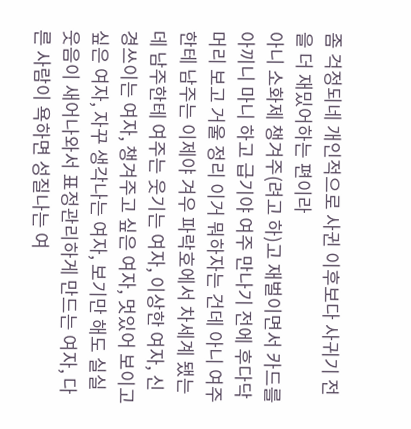좀 걱정되네 개인적으로 사귄 이후보다 사귀기 전을 더 재밌어하는 편이라
아니 소화제 챙겨주(려고 하)고 재벌이면서 카드를 아끼니 마니 하고 급기야 여주 만나기 전에 후다닥 머리 보고 거울 정리 이거 뭐하자는 건데 아니 여주한테 남주는 이제야 겨우 파락호에서 차세계 됐는데 남주한테 여주는 웃기는 여자, 이상한 여자, 신경쓰이는 여자, 챙겨주고 싶은 여자, 멋있어 보이고 싶은 여자, 자꾸 생각나는 여자, 보기만 해도 실실 웃음이 새어나와서 표정관리하게 만드는 여자, 다른 사람이 욕하면 성질나는 여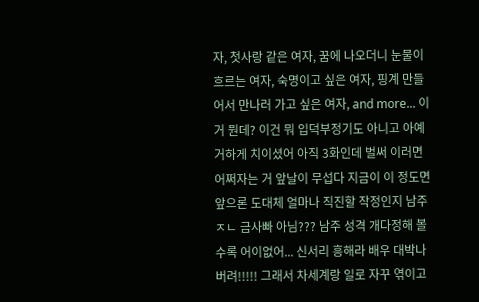자, 첫사랑 같은 여자, 꿈에 나오더니 눈물이 흐르는 여자, 숙명이고 싶은 여자, 핑계 만들어서 만나러 가고 싶은 여자, and more... 이거 뭔데? 이건 뭐 입덕부정기도 아니고 아예 거하게 치이셨어 아직 3화인데 벌써 이러면 어쩌자는 거 앞날이 무섭다 지금이 이 정도면 앞으론 도대체 얼마나 직진할 작정인지 남주 ㅈㄴ 금사빠 아님??? 남주 성격 개다정해 볼수록 어이없어... 신서리 흥해라 배우 대박나버려!!!!! 그래서 차세계랑 일로 자꾸 엮이고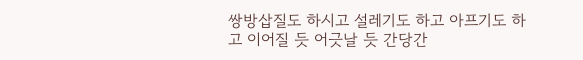쌍방삽질도 하시고 설레기도 하고 아프기도 하고 이어질 듯 어긋날 듯 간당간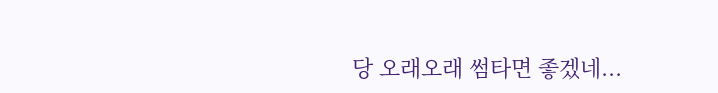당 오래오래 썸타면 좋겠네...